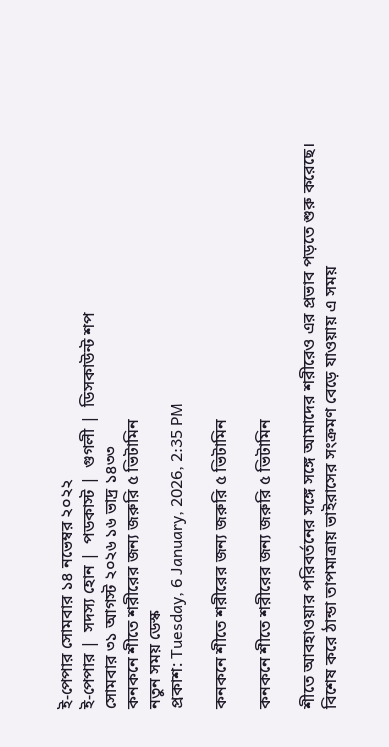ই-পেপার সোমবার ১৪ নভেম্বর ২০২২
ই-পেপার |  সদস্য হোন |  পডকাস্ট |  গুগলী |  ডিসকাউন্ট শপ
সোমবার ৩১ আগস্ট ২০২৬ ১৬ ভাদ্র ১৪৩৩
কনকনে শীতে শরীরের জন্য জরুরি ৫ ভিটামিন
নতুন সময় ডেস্ক
প্রকাশ: Tuesday, 6 January, 2026, 2:35 PM

কনকনে শীতে শরীরের জন্য জরুরি ৫ ভিটামিন

কনকনে শীতে শরীরের জন্য জরুরি ৫ ভিটামিন

শীতে আবহাওয়ার পরিবর্তনের সঙ্গে সঙ্গে আমাদের শরীরেও এর প্রভাব পড়তে শুরু করেছে। বিশেষ করে ঠান্ডা তাপমাত্রায় ভাইরাসের সংক্রমণ বেড়ে যাওয়ায় এ সময়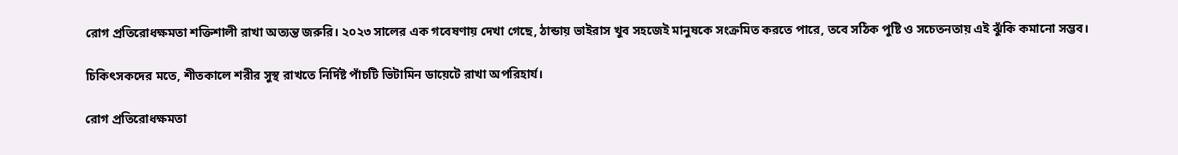রোগ প্রতিরোধক্ষমতা শক্তিশালী রাখা অত্যন্ত জরুরি। ২০২৩ সালের এক গবেষণায় দেখা গেছে, ঠান্ডায় ভাইরাস খুব সহজেই মানুষকে সংক্রমিত করতে পারে, তবে সঠিক পুষ্টি ও সচেতনতায় এই ঝুঁকি কমানো সম্ভব।

চিকিৎসকদের মতে, শীতকালে শরীর সুস্থ রাখতে নির্দিষ্ট পাঁচটি ভিটামিন ডায়েটে রাখা অপরিহার্য।

রোগ প্রতিরোধক্ষমতা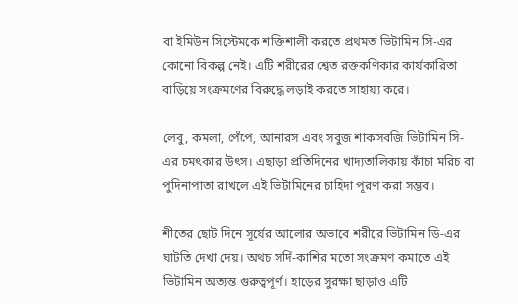বা ইমিউন সিস্টেমকে শক্তিশালী করতে প্রথমত ভিটামিন সি-এর কোনো বিকল্প নেই। এটি শরীরের শ্বেত রক্তকণিকার কার্যকারিতা বাড়িয়ে সংক্রমণের বিরুদ্ধে লড়াই করতে সাহায্য করে।

লেবু, কমলা, পেঁপে, আনারস এবং সবুজ শাকসবজি ভিটামিন সি-এর চমৎকার উৎস। এছাড়া প্রতিদিনের খাদ্যতালিকায় কাঁচা মরিচ বা পুদিনাপাতা রাখলে এই ভিটামিনের চাহিদা পূরণ করা সম্ভব।

শীতের ছোট দিনে সূর্যের আলোর অভাবে শরীরে ভিটামিন ডি-এর ঘাটতি দেখা দেয়। অথচ সর্দি-কাশির মতো সংক্রমণ কমাতে এই ভিটামিন অত্যন্ত গুরুত্বপূর্ণ। হাড়ের সুরক্ষা ছাড়াও এটি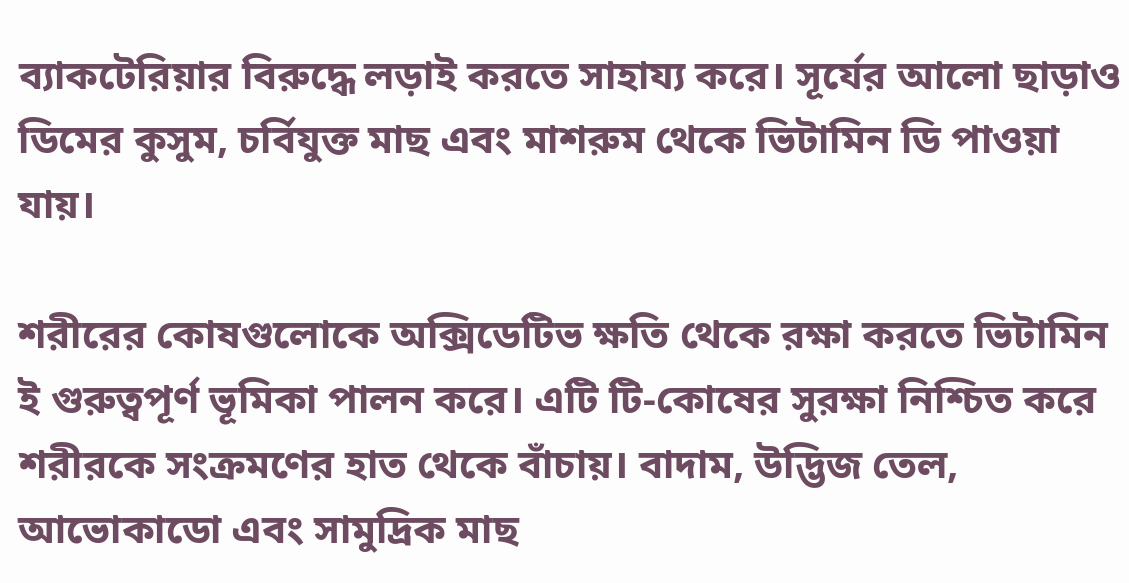ব্যাকটেরিয়ার বিরুদ্ধে লড়াই করতে সাহায্য করে। সূর্যের আলো ছাড়াও ডিমের কুসুম, চর্বিযুক্ত মাছ এবং মাশরুম থেকে ভিটামিন ডি পাওয়া যায়।

শরীরের কোষগুলোকে অক্সিডেটিভ ক্ষতি থেকে রক্ষা করতে ভিটামিন ই গুরুত্বপূর্ণ ভূমিকা পালন করে। এটি টি-কোষের সুরক্ষা নিশ্চিত করে শরীরকে সংক্রমণের হাত থেকে বাঁচায়। বাদাম, উদ্ভিজ তেল, আভোকাডো এবং সামুদ্রিক মাছ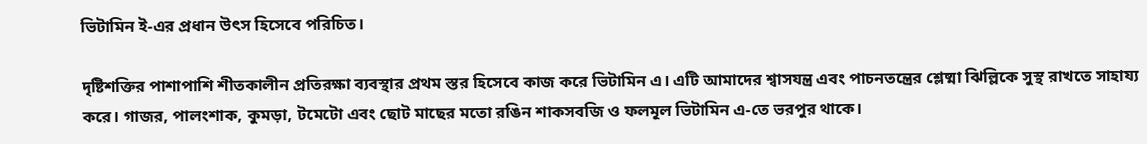ভিটামিন ই-এর প্রধান উৎস হিসেবে পরিচিত।

দৃষ্টিশক্তির পাশাপাশি শীতকালীন প্রতিরক্ষা ব্যবস্থার প্রথম স্তর হিসেবে কাজ করে ভিটামিন এ। এটি আমাদের শ্বাসযন্ত্র এবং পাচনতন্ত্রের শ্লেষ্মা ঝিল্লিকে সুস্থ রাখতে সাহায্য করে। গাজর, পালংশাক, কুমড়া, টমেটো এবং ছোট মাছের মতো রঙিন শাকসবজি ও ফলমূল ভিটামিন এ-তে ভরপুর থাকে।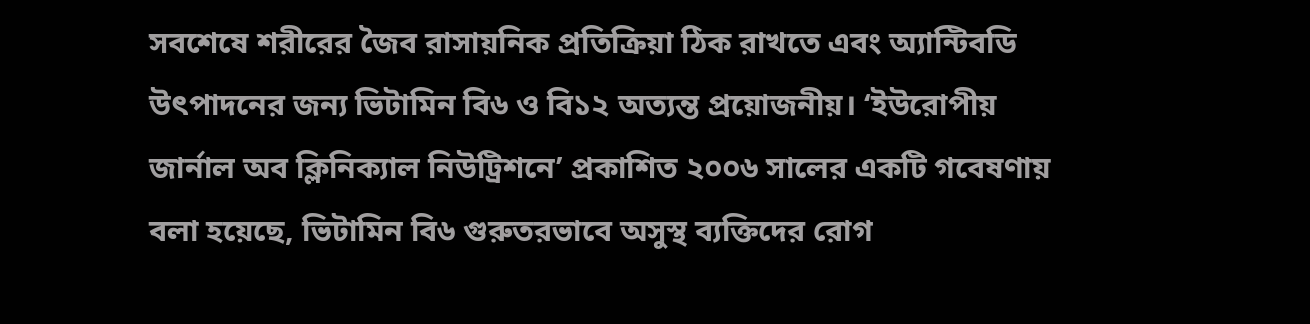সবশেষে শরীরের জৈব রাসায়নিক প্রতিক্রিয়া ঠিক রাখতে এবং অ্যান্টিবডি উৎপাদনের জন্য ভিটামিন বি৬ ও বি১২ অত্যন্ত প্রয়োজনীয়। ‘ইউরোপীয় জার্নাল অব ক্লিনিক্যাল নিউট্রিশনে’ প্রকাশিত ২০০৬ সালের একটি গবেষণায় বলা হয়েছে, ভিটামিন বি৬ গুরুতরভাবে অসুস্থ ব্যক্তিদের রোগ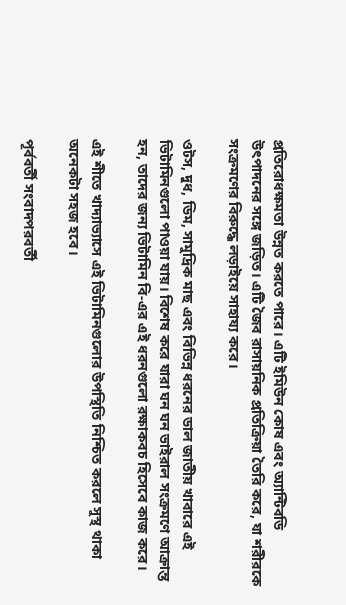প্রতিরোধক্ষমতা উন্নত করতে পারে। এটি ইমিউন কোষ এবং অ্যান্টিবডি উৎপাদনের সঙ্গে জড়িত। এটি জৈব রাসায়নিক প্রতিক্রিয়া তৈরি করে, যা শরীরকে সংক্রমণের বিরুদ্ধে লড়াইয়ে সাহায্য করে।

ওটস, দুধ, ডিম, সামুদ্রিক মাছ এবং বিভিন্ন ধরনের ডাল জাতীয় খাবারে এই ভিটামিনগুলো পাওয়া যায়। বিশেষ করে যারা ঘন ঘন ভাইরাল সংক্রমণে আক্রান্ত হন, তাদের জন্য ভিটামিন বি-এর এই ধরনগুলো রক্ষাকবচ হিসেবে কাজ করে।

এই শীতে খাদ্যাভ্যাসে এই ভিটামিনগুলোর উপস্থিতি নিশ্চিত করলে সুস্থ থাকা অনেকটা সহজ হবে।

পূর্ববর্তী সংবাদপরবর্তী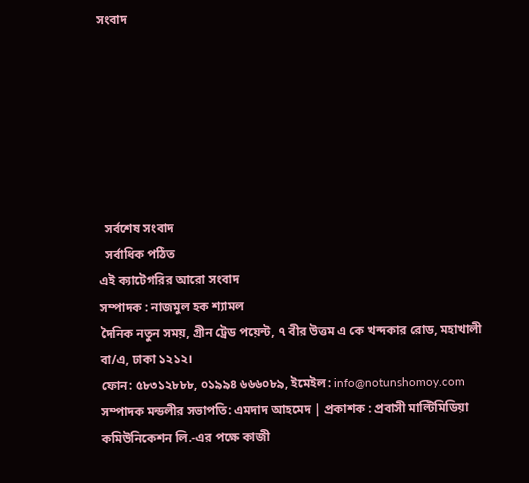সংবাদ







  সর্বশেষ সংবাদ
  সর্বাধিক পঠিত
এই ক্যাটেগরির আরো সংবাদ
সম্পাদক : নাজমুল হক শ্যামল
দৈনিক নতুন সময়, গ্রীন ট্রেড পয়েন্ট, ৭ বীর উত্তম এ কে খন্দকার রোড, মহাখালী বা/এ, ঢাকা ১২১২।
ফোন: ৫৮৩১২৮৮৮, ০১৯৯৪ ৬৬৬০৮৯, ইমেইল: info@notunshomoy.com
সম্পাদক মন্ডলীর সভাপতি: এমদাদ আহমেদ | প্রকাশক : প্রবাসী মাল্টিমিডিয়া কমিউনিকেশন লি.-এর পক্ষে কাজী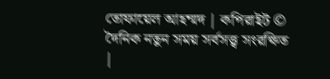তোফায়েল আহম্মদ | কপিরাইট © দৈনিক নতুন সময় সর্বসত্ত্ব সংরক্ষিত |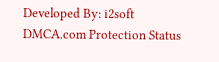Developed By: i2soft
DMCA.com Protection Status